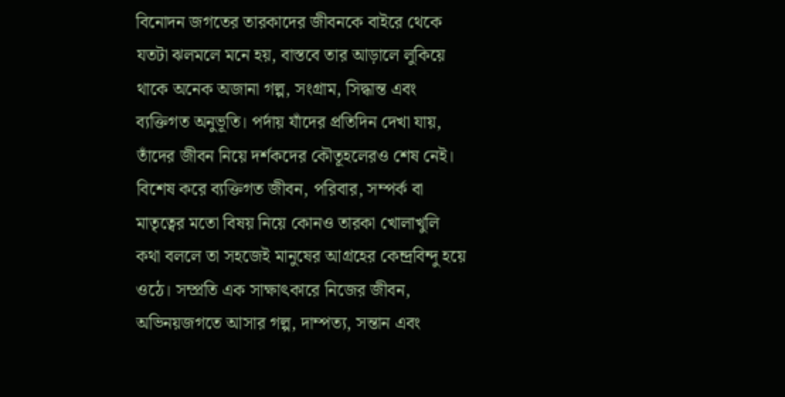বিনোদন জগতের তারকাদের জীবনকে বাইরে থেকে যতটা ঝলমলে মনে হয়, বাস্তবে তার আড়ালে লুকিয়ে থাকে অনেক অজানা গল্প, সংগ্রাম, সিদ্ধান্ত এবং ব্যক্তিগত অনুভূতি। পর্দায় যাঁদের প্রতিদিন দেখা যায়, তাঁদের জীবন নিয়ে দর্শকদের কৌতূহলেরও শেষ নেই। বিশেষ করে ব্যক্তিগত জীবন, পরিবার, সম্পর্ক বা মাতৃত্বের মতো বিষয় নিয়ে কোনও তারকা খোলাখুলি কথা বললে তা সহজেই মানুষের আগ্রহের কেন্দ্রবিন্দু হয়ে ওঠে। সম্প্রতি এক সাক্ষাৎকারে নিজের জীবন, অভিনয়জগতে আসার গল্প, দাম্পত্য, সন্তান এবং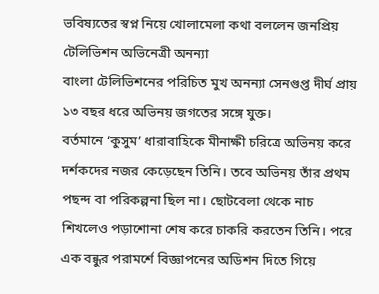ভবিষ্যতের স্বপ্ন নিয়ে খোলামেলা কথা বললেন জনপ্রিয় টেলিভিশন অভিনেত্রী অনন্যা
বাংলা টেলিভিশনের পরিচিত মুখ অনন্যা সেনগুপ্ত দীর্ঘ প্রায় ১৩ বছর ধরে অভিনয় জগতের সঙ্গে যুক্ত।
বর্তমানে ‘কুসুম’ ধারাবাহিকে মীনাক্ষী চরিত্রে অভিনয় করে দর্শকদের নজর কেড়েছেন তিনি। তবে অভিনয় তাঁর প্রথম পছন্দ বা পরিকল্পনা ছিল না। ছোটবেলা থেকে নাচ শিখলেও পড়াশোনা শেষ করে চাকরি করতেন তিনি। পরে এক বন্ধুর পরামর্শে বিজ্ঞাপনের অডিশন দিতে গিয়ে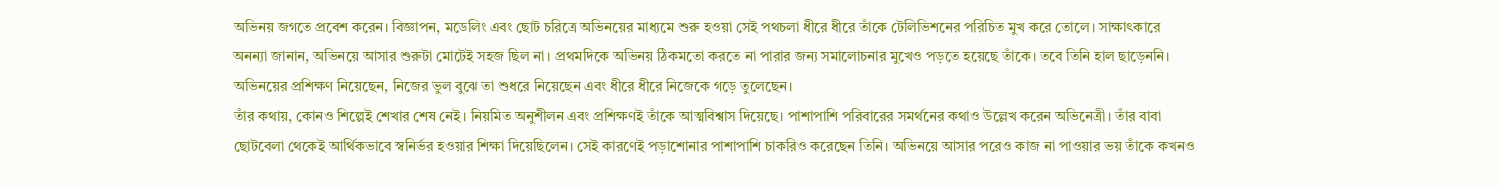অভিনয় জগতে প্রবেশ করেন। বিজ্ঞাপন, মডেলিং এবং ছোট চরিত্রে অভিনয়ের মাধ্যমে শুরু হওয়া সেই পথচলা ধীরে ধীরে তাঁকে টেলিভিশনের পরিচিত মুখ করে তোলে। সাক্ষাৎকারে অনন্যা জানান, অভিনয়ে আসার শুরুটা মোটেই সহজ ছিল না। প্রথমদিকে অভিনয় ঠিকমতো করতে না পারার জন্য সমালোচনার মুখেও পড়তে হয়েছে তাঁকে। তবে তিনি হাল ছাড়েননি। অভিনয়ের প্রশিক্ষণ নিয়েছেন, নিজের ভুল বুঝে তা শুধরে নিয়েছেন এবং ধীরে ধীরে নিজেকে গড়ে তুলেছেন।
তাঁর কথায়, কোনও শিল্পেই শেখার শেষ নেই। নিয়মিত অনুশীলন এবং প্রশিক্ষণই তাঁকে আত্মবিশ্বাস দিয়েছে। পাশাপাশি পরিবারের সমর্থনের কথাও উল্লেখ করেন অভিনেত্রী। তাঁর বাবা ছোটবেলা থেকেই আর্থিকভাবে স্বনির্ভর হওয়ার শিক্ষা দিয়েছিলেন। সেই কারণেই পড়াশোনার পাশাপাশি চাকরিও করেছেন তিনি। অভিনয়ে আসার পরেও কাজ না পাওয়ার ভয় তাঁকে কখনও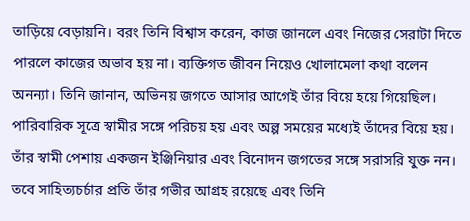তাড়িয়ে বেড়ায়নি। বরং তিনি বিশ্বাস করেন, কাজ জানলে এবং নিজের সেরাটা দিতে পারলে কাজের অভাব হয় না। ব্যক্তিগত জীবন নিয়েও খোলামেলা কথা বলেন অনন্যা। তিনি জানান, অভিনয় জগতে আসার আগেই তাঁর বিয়ে হয়ে গিয়েছিল। পারিবারিক সূত্রে স্বামীর সঙ্গে পরিচয় হয় এবং অল্প সময়ের মধ্যেই তাঁদের বিয়ে হয়। তাঁর স্বামী পেশায় একজন ইঞ্জিনিয়ার এবং বিনোদন জগতের সঙ্গে সরাসরি যুক্ত নন।
তবে সাহিত্যচর্চার প্রতি তাঁর গভীর আগ্রহ রয়েছে এবং তিনি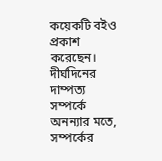কয়েকটি বইও প্রকাশ করেছেন। দীর্ঘদিনের দাম্পত্য সম্পর্কে অনন্যার মতে, সম্পর্কের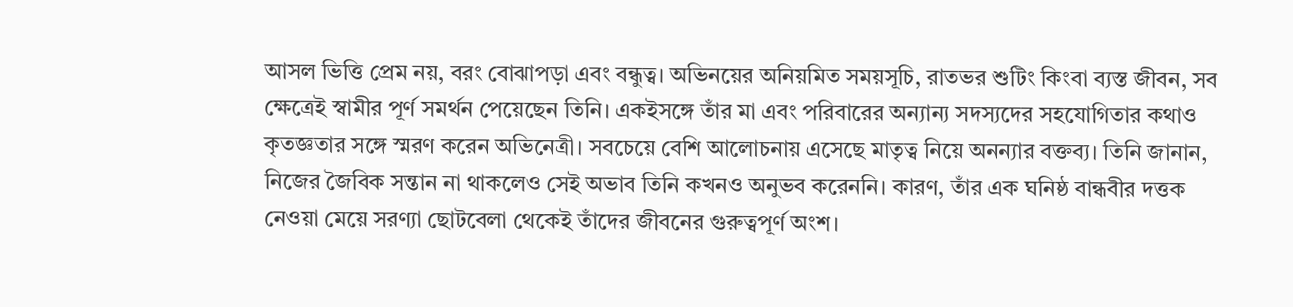আসল ভিত্তি প্রেম নয়, বরং বোঝাপড়া এবং বন্ধুত্ব। অভিনয়ের অনিয়মিত সময়সূচি, রাতভর শুটিং কিংবা ব্যস্ত জীবন, সব ক্ষেত্রেই স্বামীর পূর্ণ সমর্থন পেয়েছেন তিনি। একইসঙ্গে তাঁর মা এবং পরিবারের অন্যান্য সদস্যদের সহযোগিতার কথাও কৃতজ্ঞতার সঙ্গে স্মরণ করেন অভিনেত্রী। সবচেয়ে বেশি আলোচনায় এসেছে মাতৃত্ব নিয়ে অনন্যার বক্তব্য। তিনি জানান, নিজের জৈবিক সন্তান না থাকলেও সেই অভাব তিনি কখনও অনুভব করেননি। কারণ, তাঁর এক ঘনিষ্ঠ বান্ধবীর দত্তক নেওয়া মেয়ে সরণ্যা ছোটবেলা থেকেই তাঁদের জীবনের গুরুত্বপূর্ণ অংশ।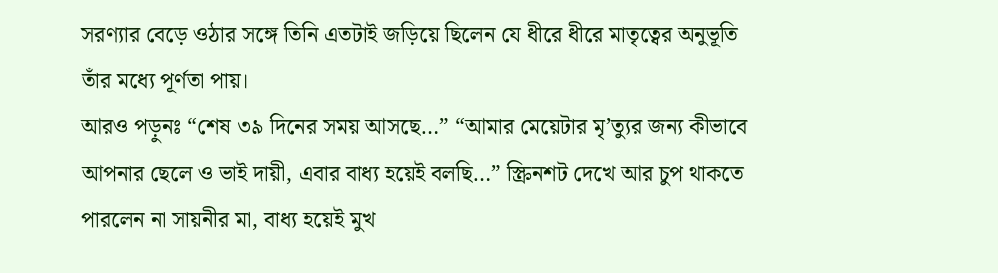সরণ্যার বেড়ে ওঠার সঙ্গে তিনি এতটাই জড়িয়ে ছিলেন যে ধীরে ধীরে মাতৃত্বের অনুভূতি তাঁর মধ্যে পূর্ণতা পায়।
আরও পড়ুনঃ “শেষ ৩৯ দিনের সময় আসছে…” “আমার মেয়েটার মৃ’ত্যুর জন্য কীভাবে আপনার ছেলে ও ভাই দায়ী, এবার বাধ্য হয়েই বলছি…” স্ক্রিনশট দেখে আর চুপ থাকতে পারলেন না সায়নীর মা, বাধ্য হয়েই মুখ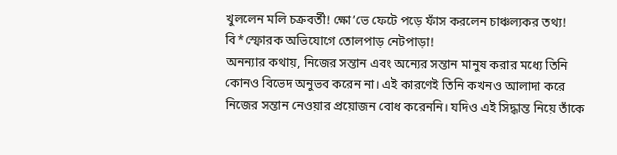খুললেন মলি চক্রবর্তী! ক্ষো’ভে ফেটে পড়ে ফাঁস করলেন চাঞ্চল্যকর তথ্য! বি*স্ফোরক অভিযোগে তোলপাড় নেটপাড়া!
অনন্যার কথায়, নিজের সন্তান এবং অন্যের সন্তান মানুষ করার মধ্যে তিনি কোনও বিভেদ অনুভব করেন না। এই কারণেই তিনি কখনও আলাদা করে নিজের সন্তান নেওয়ার প্রয়োজন বোধ করেননি। যদিও এই সিদ্ধান্ত নিয়ে তাঁকে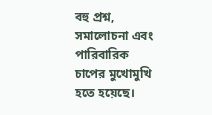বহু প্রশ্ন, সমালোচনা এবং পারিবারিক চাপের মুখোমুখি হতে হয়েছে।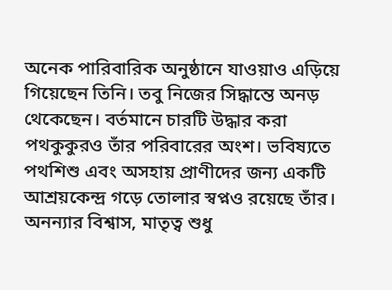অনেক পারিবারিক অনুষ্ঠানে যাওয়াও এড়িয়ে গিয়েছেন তিনি। তবু নিজের সিদ্ধান্তে অনড় থেকেছেন। বর্তমানে চারটি উদ্ধার করা পথকুকুরও তাঁর পরিবারের অংশ। ভবিষ্যতে পথশিশু এবং অসহায় প্রাণীদের জন্য একটি আশ্রয়কেন্দ্র গড়ে তোলার স্বপ্নও রয়েছে তাঁর। অনন্যার বিশ্বাস, মাতৃত্ব শুধু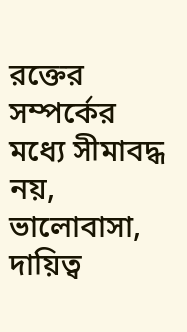রক্তের সম্পর্কের মধ্যে সীমাবদ্ধ নয়, ভালোবাসা, দায়িত্ব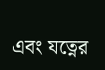এবং যত্নের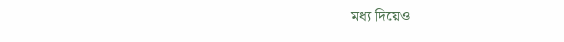মধ্য দিয়েও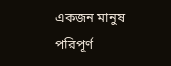একজন মানুষ পরিপূর্ণ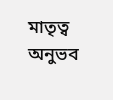মাতৃত্ব অনুভব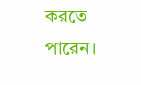করতে পারেন।